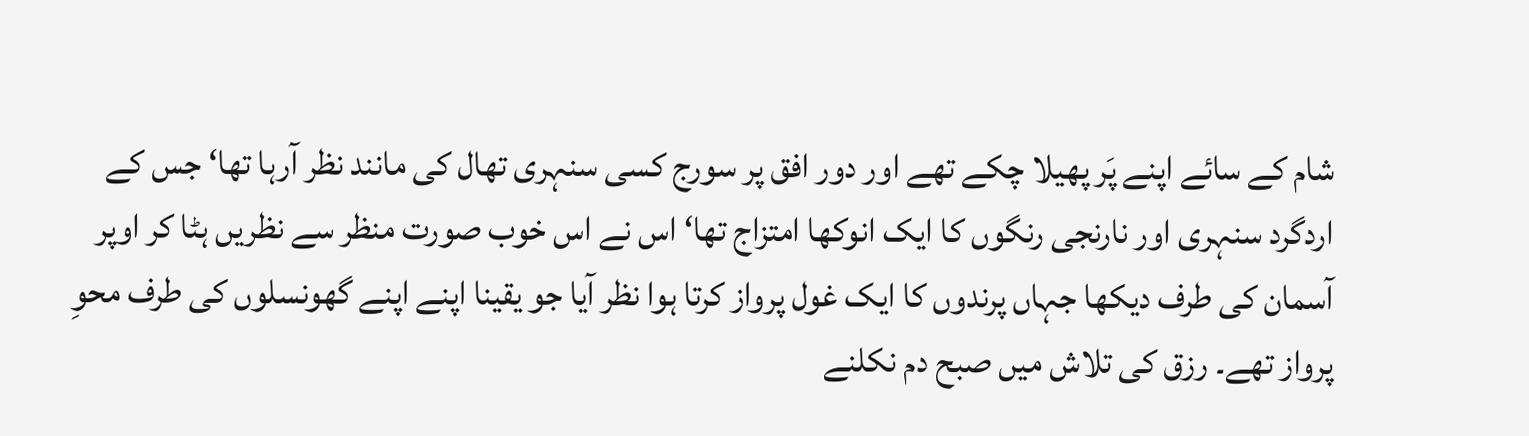شام کے سائے اپنے پَر پھیلا چکے تھے اور دور افق پر سورج کسی سنہری تھال کی مانند نظر آرہا تھا‘ جس کے اردگرد سنہری اور نارنجی رنگوں کا ایک انوکھا امتزاج تھا‘ اس نے اس خوب صورت منظر سے نظریں ہٹا کر اوپر آسمان کی طرف دیکھا جہاں پرندوں کا ایک غول پرواز کرتا ہوا نظر آیا جو یقینا اپنے اپنے گھونسلوں کی طرف محوِ پرواز تھے۔ رزق کی تلاش میں صبح دم نکلنے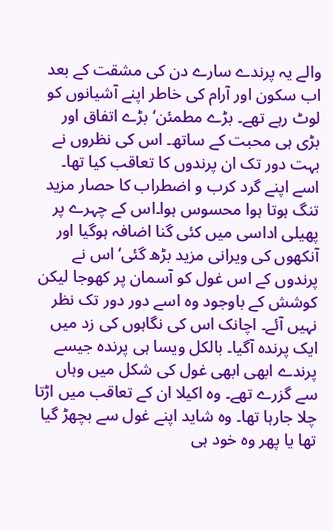والے یہ پرندے سارے دن کی مشقت کے بعد اب سکون اور آرام کی خاطر اپنے آشیانوں کو لوٹ رہے تھے۔ بڑے مطمئن‘ بڑے اتفاق اور بڑی ہی محبت کے ساتھ۔ اس کی نظروں نے بہت دور تک ان پرندوں کا تعاقب کیا تھا۔
اسے اپنے گرد کرب و اضطراب کا حصار مزید تنگ ہوتا ہوا محسوس ہوا۔اس کے چہرے پر پھیلی اداسی میں کئی گنا اضافہ ہوگیا اور آنکھوں کی ویرانی مزید بڑھ گئی‘ اس نے پرندوں کے اس غول کو آسمان پر کھوجا لیکن کوشش کے باوجود وہ اسے دور دور تک نظر نہیں آئے۔ اچانک اس کی نگاہوں کی زد میں ایک پرندہ آگیا۔ بالکل ویسا ہی پرندہ جیسے پرندے ابھی ابھی غول کی شکل میں وہاں سے گزرے تھے۔ وہ اکیلا ان کے تعاقب میں اڑتا چلا جارہا تھا۔ وہ شاید اپنے غول سے بچھڑ گیا تھا یا پھر وہ خود ہی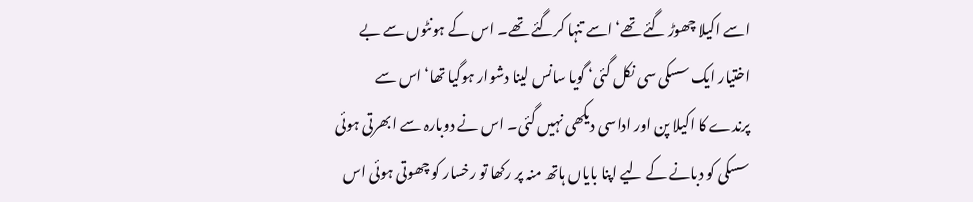اسے اکیلا چھوڑ گئے تھے‘ اسے تنہا کرگئے تھے۔ اس کے ہونٹوں سے بے اختیار ایک سسکی سی نکل گئی‘ گویا سانس لینا دشوار ہوگیا تھا‘ اس سے پرندے کا اکیلا پن اور اداسی دیکھی نہیں گئی۔ اس نے دوبارہ سے ابھرتی ہوئی سسکی کو دبانے کے لیے اپنا بایاں ہاتھ منہ پر رکھا تو رخسار کو چھوتی ہوئی اس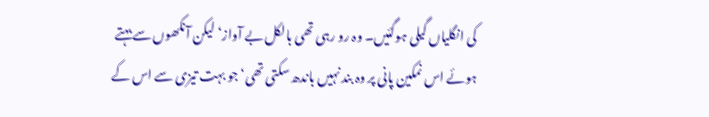کی انگلیاں گیلی ہوگئیں۔ وہ رو رہی تھی بالکل بے آواز‘ لیکن آنکھوں سے بہتے ہوئے اس نمکین پانی پر وہ بند نہیں باندھ سکتی تھی‘ جو بہت تیزی سے اس کے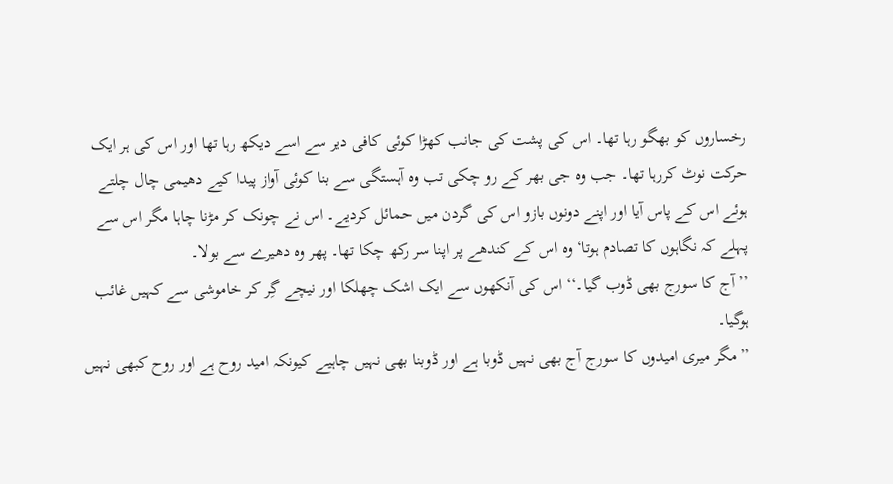رخساروں کو بھگو رہا تھا۔ اس کی پشت کی جانب کھڑا کوئی کافی دیر سے اسے دیکھ رہا تھا اور اس کی ہر ایک حرکت نوٹ کررہا تھا۔ جب وہ جی بھر کے رو چکی تب وہ آہستگی سے بنا کوئی آواز پیدا کیے دھیمی چال چلتے ہوئے اس کے پاس آیا اور اپنے دونوں بازو اس کی گردن میں حمائل کردیے۔ اس نے چونک کر مڑنا چاہا مگر اس سے پہلے کہ نگاہوں کا تصادم ہوتا‘ وہ اس کے کندھے پر اپنا سر رکھ چکا تھا۔ پھر وہ دھیرے سے بولا۔
’’آج کا سورج بھی ڈوب گیا۔‘‘ اس کی آنکھوں سے ایک اشک چھلکا اور نیچے گِر کر خاموشی سے کہیں غائب ہوگیا۔
’’مگر میری امیدوں کا سورج آج بھی نہیں ڈوبا ہے اور ڈوبنا بھی نہیں چاہیے کیونکہ امید روح ہے اور روح کبھی نہیں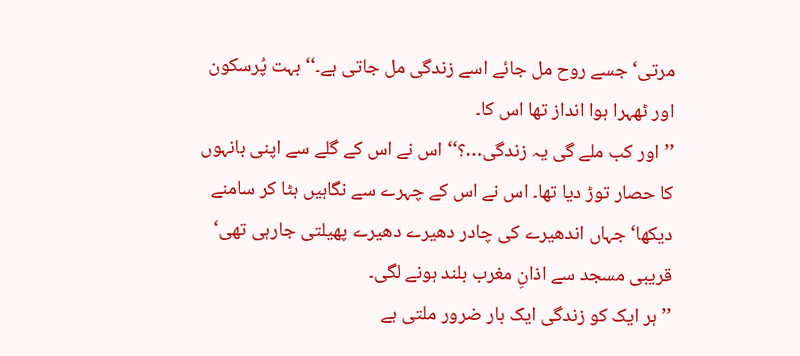مرتی‘ جسے روح مل جائے اسے زندگی مل جاتی ہے۔‘‘ بہت پُرسکون اور ٹھہرا ہوا انداز تھا اس کا۔
’’اور کب ملے گی یہ زندگی…؟‘‘ اس نے اس کے گلے سے اپنی بانہوں کا حصار توڑ دیا تھا۔ اس نے اس کے چہرے سے نگاہیں ہٹا کر سامنے دیکھا‘ جہاں اندھیرے کی چادر دھیرے دھیرے پھیلتی جارہی تھی‘ قریبی مسجد سے اذانِ مغرب بلند ہونے لگی۔
’’ہر ایک کو زندگی ایک بار ضرور ملتی ہے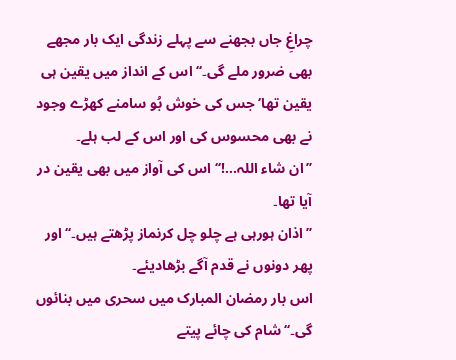چراغِ جاں بجھنے سے پہلے زندگی ایک بار مجھے بھی ضرور ملے گی۔‘‘ اس کے انداز میں یقین ہی یقین تھا‘ جس کی خوش بُو سامنے کھڑے وجود نے بھی محسوس کی اور اس کے لب ہلے۔
’’ان شاء اللہ…!‘‘ اس کی آواز میں بھی یقین در آیا تھا۔
’’اذان ہورہی ہے چلو چل کرنماز پڑھتے ہیں۔‘‘ اور پھر دونوں نے قدم آگے بڑھادیئے۔
اس بار رمضان المبارک میں سحری میں بنائوں گی۔‘‘ شام کی چائے پیتے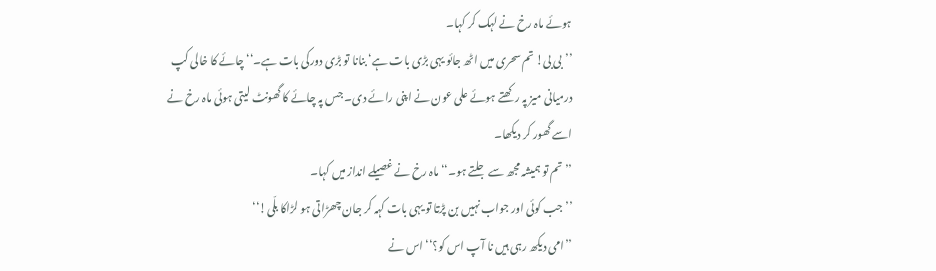ہوئے ماہ رخ نے لہک کر کہا۔
’’بی بی! تم سحری میں اٹھ جائو یہی بڑی بات ہے‘ بنانا تو بڑی دورکی بات ہے۔‘‘ چائے کا خالی کپ درمیانی میز پہ رکھتے ہوئے علی عون نے اپنی رائے دی۔ جس پہ چائے کا گھونٹ لیتی ہوئی ماہ رخ نے اسے گھور کر دیکھا۔
’’تم تو ہمیشہ مجھ سے جلتے ہو۔‘‘ماہ رخ نے غصیلے انداز میں کہا۔
’’جب کوئی اور جواب نہیں بن پڑتا تو یہی بات کہہ کر جان چھڑاتی ہو لڑاکا بلّی!‘‘
’’امی دیکھ رہی ہیں نا آپ اس کو؟‘‘ اس نے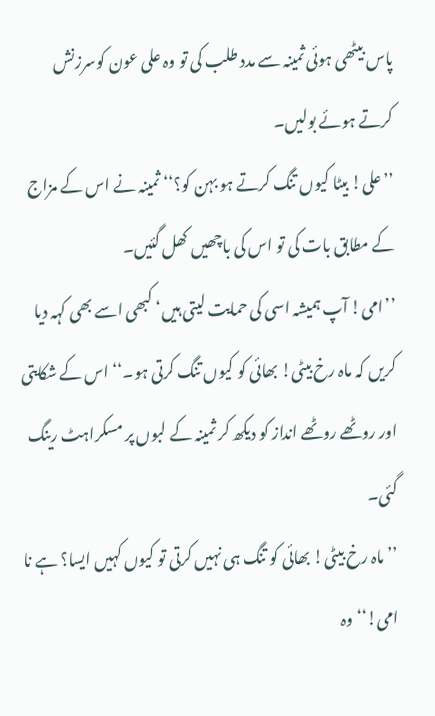پاس بیٹھی ہوئی ثمینہ سے مدد طلب کی تو وہ علی عون کوسرزنش کرتے ہوئے بولیں۔
’’علی! بیٹا کیوں تنگ کرتے ہو بہن کو؟‘‘ ثمینہ نے اس کے مزاج کے مطابق بات کی تو اس کی باچھیں کھل گئیں۔
’’امی! آپ ہمیشہ اسی کی حمایت لیتی ہیں‘ کبھی اسے بھی کہہ دیا کریں کہ ماہ رخ بیٹی! بھائی کو کیوں تنگ کرتی ہو۔‘‘ اس کے شکایتی اور روٹھے روٹھے انداز کو دیکھ کر ثمینہ کے لبوں پر مسکراہٹ رینگ گئی۔
’’ماہ رخ بیٹی! بھائی کو تنگ ہی نہیں کرتی تو کیوں کہیں ایسا؟ ہے نا امی!‘‘ وہ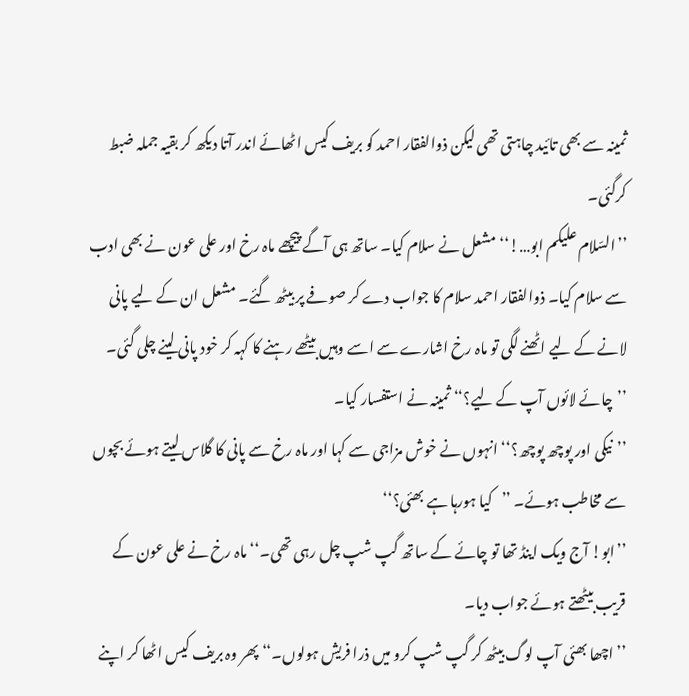ثمینہ سے بھی تائید چاہتی تھی لیکن ذوالفقار احمد کو بریف کیس اٹھائے اندر آتا دیکھ کر بقیہ جملہ ضبط کرگئی۔
’’السّلام علیکم ابو…!‘‘ مشعل نے سلام کیا۔ ساتھ ہی آگے پیچھے ماہ رخ اور علی عون نے بھی ادب سے سلام کیا۔ ذوالفقار احمد سلام کا جواب دے کر صوفے پر بیٹھ گئے۔ مشعل ان کے لیے پانی لانے کے لیے اٹھنے لگی تو ماہ رخ اشارے سے اسے وہیں بیٹھے رہنے کا کہہ کر خود پانی لینے چلی گئی۔
’’چائے لائوں آپ کے لیے؟‘‘ ثمینہ نے استفسار کیا۔
’’نیکی اور پوچھ پوچھ؟‘‘ انہوں نے خوش مزاجی سے کہا اور ماہ رخ سے پانی کا گلاس لیتے ہوئے بچوں سے مخاطب ہوئے۔ ’’کیا ہورہا ہے بھئی؟‘‘
’’ابو! آج ویک اینڈ تھا تو چائے کے ساتھ گپ شپ چل رہی تھی۔‘‘ ماہ رخ نے علی عون کے قریب بیٹھتے ہوئے جواب دیا۔
’’اچھا بھئی آپ لوگ بیٹھ کر گپ شپ کرو میں ذرا فریش ہولوں۔‘‘ پھر وہ بریف کیس اٹھا کر اپنے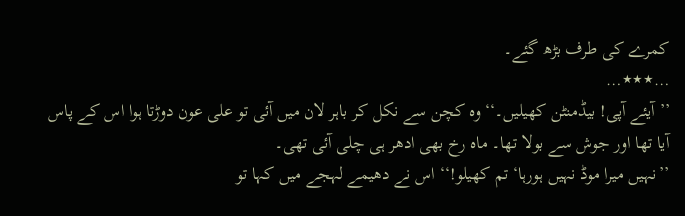کمرے کی طرف بڑھ گئے۔
…٭٭٭…
’’آیئے آپی! بیڈمنٹن کھیلیں۔‘‘ وہ کچن سے نکل کر باہر لان میں آئی تو علی عون دوڑتا ہوا اس کے پاس آیا تھا اور جوش سے بولا تھا۔ ماہ رخ بھی ادھر ہی چلی آئی تھی۔
’’نہیں میرا موڈ نہیں ہورہا‘ تم کھیلو!‘‘ اس نے دھیمے لہجے میں کہا تو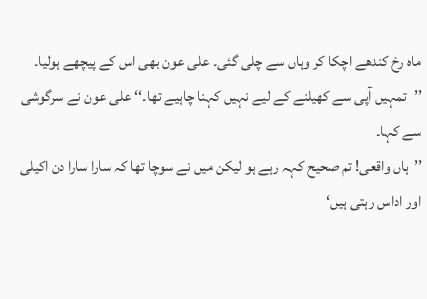ماہ رخ کندھے اچکا کر وہاں سے چلی گئی۔ علی عون بھی اس کے پیچھے ہولیا۔
’’تمہیں آپی سے کھیلنے کے لیے نہیں کہنا چاہیے تھا۔‘‘ علی عون نے سرگوشی سے کہا۔
’’ہاں واقعی! تم صحیح کہہ رہے ہو لیکن میں نے سوچا تھا کہ سارا سارا دن اکیلی اور اداس رہتی ہیں‘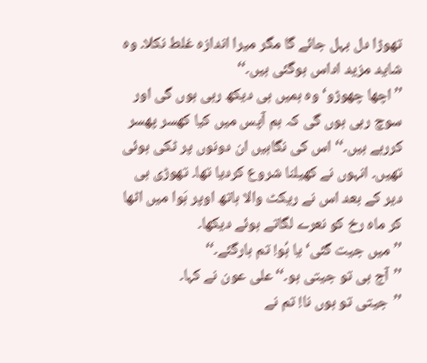تھوڑا دل بہل جائے گا مگر میرا اندازہ غلط نکلا۔ وہ شاید مزید اداس ہوگئی ہیں۔‘‘
’’اچھا چھوڑو‘ وہ ہمیں ہی دیکھ رہی ہوں گی اور سوچ رہی ہوں گی کہ ہم آپس میں کیا کھسر پھسر کررہے ہیں۔‘‘ اس کی نگاہیں ان دونوں پر ٹکی ہوئی تھیں۔ انہوں نے کھیلنا شروع کردیا تھا۔ تھوڑی ہی دیر کے بعد اس نے ریکٹ والا ہاتھ اوپر ہَوا میں اٹھا کر ماہ رخ کو نعرے لگاتے ہوئے دیکھا۔
’’میں جیت گئی‘ یا ہُو! تم ہارگئے۔‘‘
’’آج ہی تو جیتی ہو۔‘‘ علی عون نے کہا۔
’’جیتی تو ہوں نا! تم نے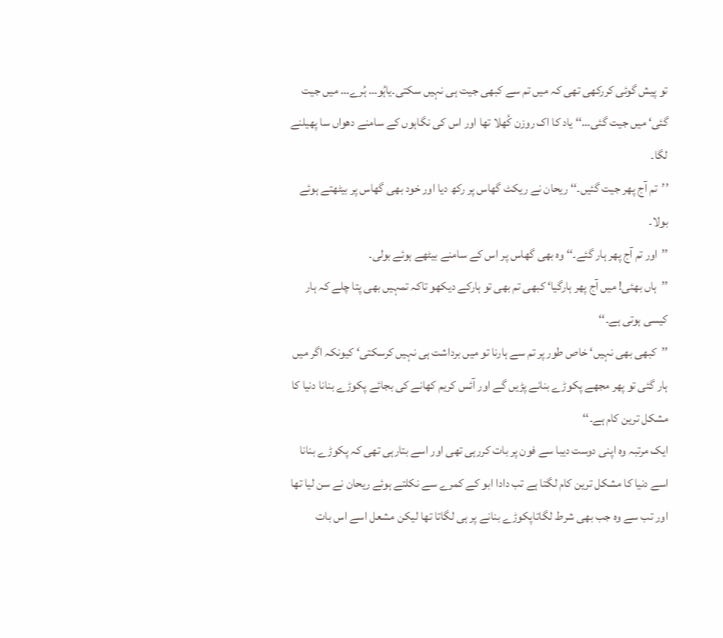تو پیش گوئی کررکھی تھی کہ میں تم سے کبھی جیت ہی نہیں سکتی۔یاہُو… ہُرے… میں جیت گئی‘ میں جیت گئی…‘‘ یاد کا اک روزن کُھلا تھا اور اس کی نگاہوں کے سامنے دھواں سا پھیلنے لگا۔
’’تم آج پھر جیت گئیں۔‘‘ ریحان نے ریکٹ گھاس پر رکھ دیا اور خود بھی گھاس پر بیٹھتے ہوئے بولا۔
’’اور تم آج پھر ہار گئے۔‘‘ وہ بھی گھاس پر اس کے سامنے بیٹھے ہوئے بولی۔
’’ہاں بھئی! میں آج پھر ہارگیا‘ کبھی تم بھی تو ہارکے دیکھو تاکہ تمہیں بھی پتا چلے کہ ہار کیسی ہوتی ہے۔‘‘
’’کبھی بھی نہیں‘ خاص طور پر تم سے ہارنا تو میں برداشت ہی نہیں کرسکتی‘ کیونکہ اگر میں ہار گئی تو پھر مجھے پکوڑے بنانے پڑیں گے اور آئس کریم کھانے کی بجائے پکوڑے بنانا دنیا کا مشکل ترین کام ہے۔‘‘
ایک مرتبہ وہ اپنی دوست دیبا سے فون پر بات کررہی تھی اور اسے بتارہی تھی کہ پکوڑے بنانا اسے دنیا کا مشکل ترین کام لگتا ہے تب دادا ابو کے کمرے سے نکلتے ہوئے ریحان نے سن لیا تھا اور تب سے وہ جب بھی شرط لگاتاپکوڑے بنانے پر ہی لگاتا تھا لیکن مشعل اسے اس بات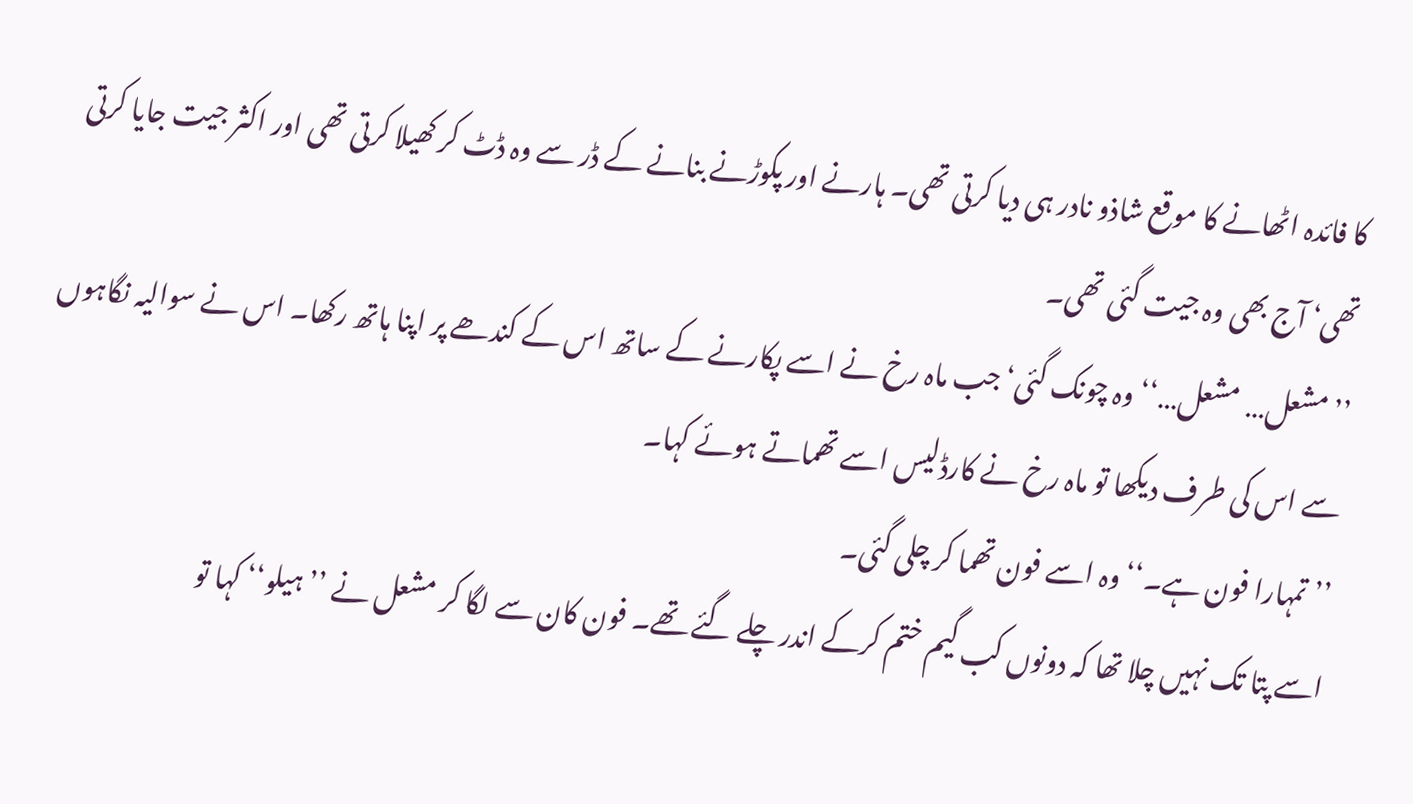کا فائدہ اٹھانے کا موقع شاذو نادر ہی دیا کرتی تھی۔ ہارنے اور پکوڑنے بنانے کے ڈر سے وہ ڈٹ کر کھیلا کرتی تھی اور اکثر جیت جایا کرتی تھی‘ آج بھی وہ جیت گئی تھی۔
’’مشعل… مشعل…‘‘ وہ چونک گئی‘ جب ماہ رخ نے اسے پکارنے کے ساتھ اس کے کندھے پر اپنا ہاتھ رکھا۔ اس نے سوالیہ نگاہوں سے اس کی طرف دیکھا تو ماہ رخ نے کارڈلیس اسے تھماتے ہوئے کہا۔
’’تمہارا فون ہے۔‘‘ وہ اسے فون تھما کر چلی گئی۔
اسے پتا تک نہیں چلا تھا کہ دونوں کب گیم ختم کرکے اندر چلے گئے تھے۔ فون کان سے لگا کر مشعل نے ’’ہیلو‘‘ کہا تو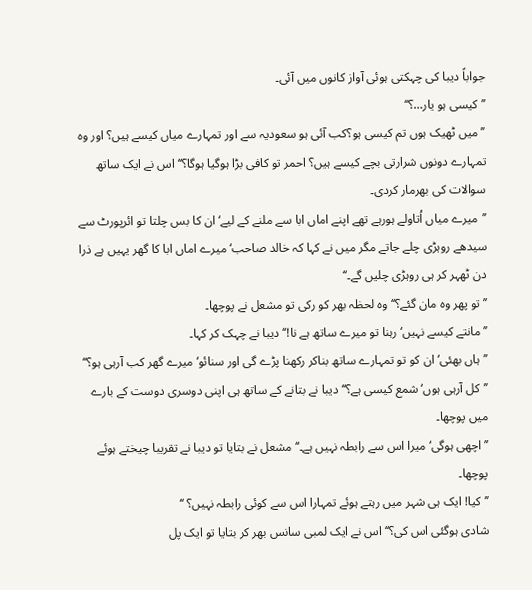جواباً دیبا کی چہکتی ہوئی آواز کانوں میں آئی۔
’’کیسی ہو یار…؟‘‘
’’میں ٹھیک ہوں تم کیسی ہو؟کب آئی ہو سعودیہ سے اور تمہارے میاں کیسے ہیں؟ اور وہ تمہارے دونوں شرارتی بچے کیسے ہیں؟ احمر تو کافی بڑا ہوگیا ہوگا؟‘‘ اس نے ایک ساتھ سوالات کی بھرمار کردی۔
’’میرے میاں اُتاولے ہورہے تھے اپنے اماں ابا سے ملنے کے لیے‘ ان کا بس چلتا تو ائرپورٹ سے سیدھے روہڑی چلے جاتے مگر میں نے کہا کہ خالد صاحب‘ میرے اماں ابا کا گھر یہیں ہے ذرا دن ٹھہر کر ہی روہڑی چلیں گے۔‘‘
’’تو پھر وہ مان گئے؟‘‘ وہ لحظہ بھر کو رکی تو مشعل نے پوچھا۔
’’مانتے کیسے نہیں‘ رہنا تو میرے ساتھ ہے نا!‘‘ دیبا نے چہک کر کہا۔
’’ہاں بھئی‘ ان کو تو تمہارے ساتھ بناکر رکھنا پڑے گی اور سنائو‘ میرے گھر کب آرہی ہو؟‘‘
’’کل آرہی ہوں‘ شمع کیسی ہے؟‘‘ دیبا نے بتانے کے ساتھ ہی اپنی دوسری دوست کے بارے میں پوچھا۔
’’اچھی ہوگی‘ میرا اس سے رابطہ نہیں ہے۔‘‘ مشعل نے بتایا تو دیبا نے تقریبا چیختے ہوئے پوچھا۔
’’کیا! ایک ہی شہر میں رہتے ہوئے تمہارا اس سے کوئی رابطہ نہیں؟ ‘‘
شادی ہوگئی اس کی؟‘‘ اس نے ایک لمبی سانس بھر کر بتایا تو ایک پل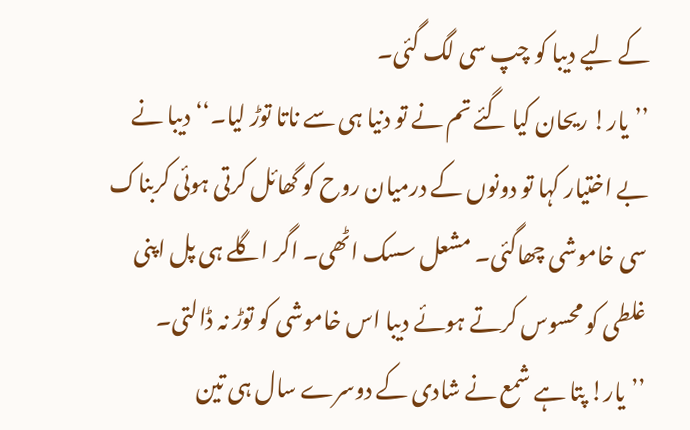کے لیے دیبا کو چپ سی لگ گئی۔
’’یار! ریحان کیا گئے تم نے تو دنیا ہی سے ناتا توڑ لیا۔‘‘ دیبا نے بے اختیار کہا تو دونوں کے درمیان روح کو گھائل کرتی ہوئی کربناک سی خاموشی چھاگئی۔ مشعل سسک اٹھی۔ اگر اگلے ہی پل اپنی غلطی کو محسوس کرتے ہوئے دیبا اس خاموشی کو توڑ نہ ڈالتی۔ ’’یار! پتا ہے شمع نے شادی کے دوسرے سال ہی تین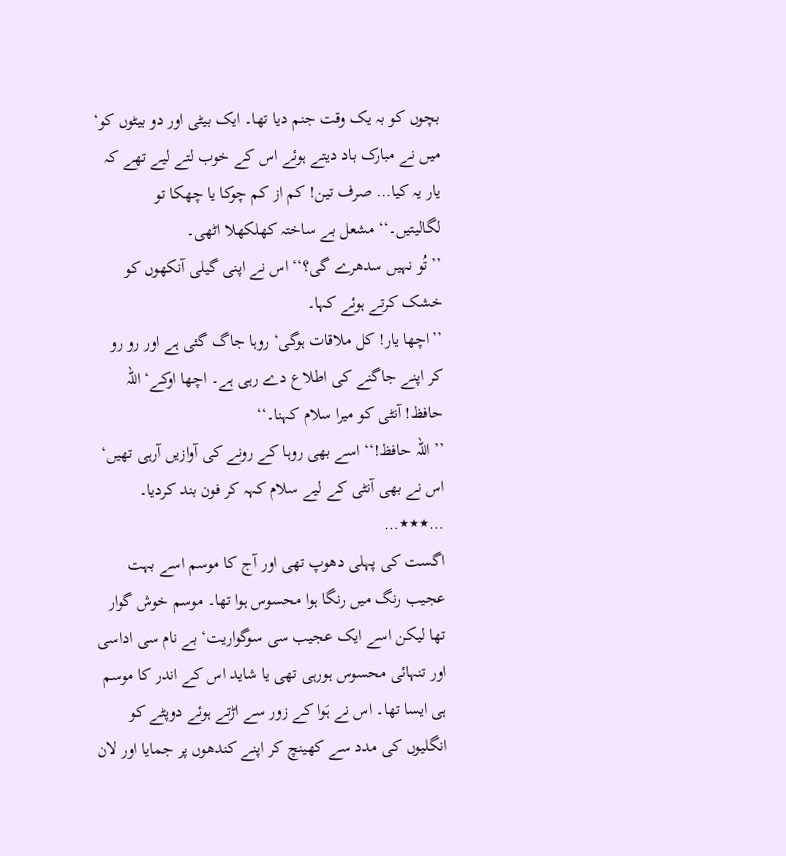بچوں کو بہ یک وقت جنم دیا تھا۔ ایک بیٹی اور دو بیٹوں کو‘ میں نے مبارک باد دیتے ہوئے اس کے خوب لتے لیے تھے کہ یار یہ کیا… صرف تین! کم از کم چوکا یا چھکا تو لگالیتیں۔‘‘ مشعل بے ساختہ کھلکھلا اٹھی۔
’’تُو نہیں سدھرے گی؟‘‘ اس نے اپنی گیلی آنکھوں کو خشک کرتے ہوئے کہا۔
’’اچھا یار! کل ملاقات ہوگی‘ روہا جاگ گئی ہے اور رو رو کر اپنے جاگنے کی اطلاع دے رہی ہے۔ اچھا اوکے‘ اللہ حافظ! آنٹی کو میرا سلام کہنا۔‘‘
’’اللہ حافظ!‘‘ اسے بھی روہا کے رونے کی آوازیں آرہی تھیں‘ اس نے بھی آنٹی کے لیے سلام کہہ کر فون بند کردیا۔
…٭٭٭…
اگست کی پہلی دھوپ تھی اور آج کا موسم اسے بہت عجیب رنگ میں رنگا ہوا محسوس ہوا تھا۔ موسم خوش گوار تھا لیکن اسے ایک عجیب سی سوگواریت‘ بے نام سی اداسی اور تنہائی محسوس ہورہی تھی یا شاید اس کے اندر کا موسم ہی ایسا تھا۔ اس نے ہَوا کے زور سے اڑتے ہوئے دوپٹے کو انگلیوں کی مدد سے کھینچ کر اپنے کندھوں پر جمایا اور لان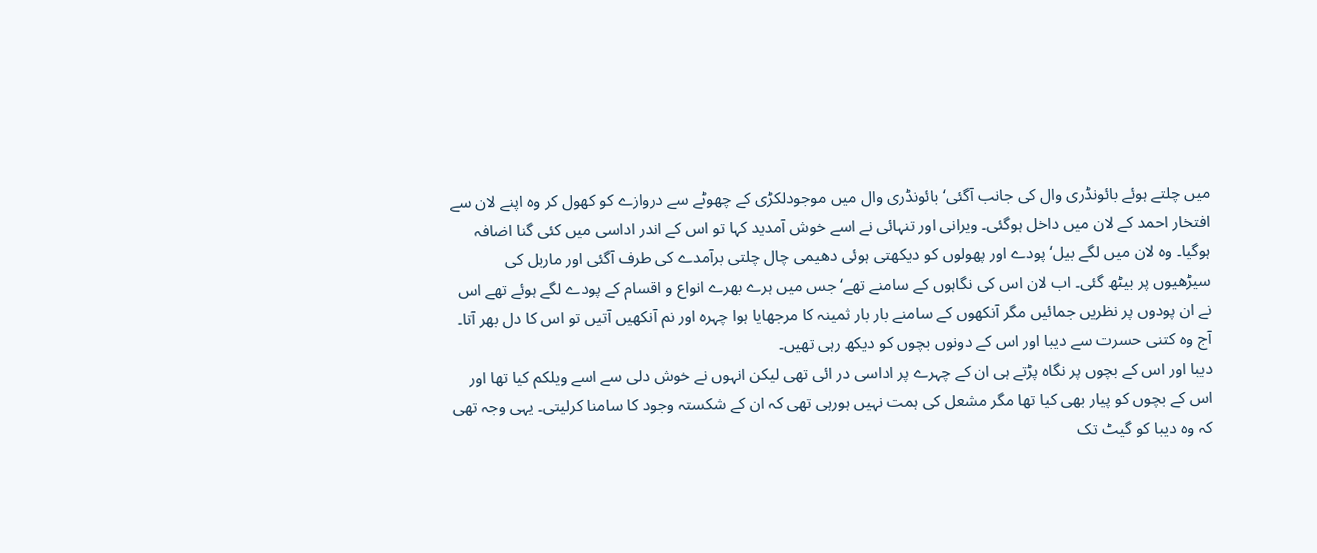میں چلتے ہوئے بائونڈری وال کی جانب آگئی‘ بائونڈری وال میں موجودلکڑی کے چھوٹے سے دروازے کو کھول کر وہ اپنے لان سے افتخار احمد کے لان میں داخل ہوگئی۔ ویرانی اور تنہائی نے اسے خوش آمدید کہا تو اس کے اندر اداسی میں کئی گنا اضافہ ہوگیا۔ وہ لان میں لگے بیل‘ پودے اور پھولوں کو دیکھتی ہوئی دھیمی چال چلتی برآمدے کی طرف آگئی اور ماربل کی سیڑھیوں پر بیٹھ گئی۔ اب لان اس کی نگاہوں کے سامنے تھے‘ جس میں ہرے بھرے انواع و اقسام کے پودے لگے ہوئے تھے اس نے ان پودوں پر نظریں جمائیں مگر آنکھوں کے سامنے بار بار ثمینہ کا مرجھایا ہوا چہرہ اور نم آنکھیں آتیں تو اس کا دل بھر آتا۔ آج وہ کتنی حسرت سے دیبا اور اس کے دونوں بچوں کو دیکھ رہی تھیں۔
دیبا اور اس کے بچوں پر نگاہ پڑتے ہی ان کے چہرے پر اداسی در ائی تھی لیکن انہوں نے خوش دلی سے اسے ویلکم کیا تھا اور اس کے بچوں کو پیار بھی کیا تھا مگر مشعل کی ہمت نہیں ہورہی تھی کہ ان کے شکستہ وجود کا سامنا کرلیتی۔ یہی وجہ تھی کہ وہ دیبا کو گیٹ تک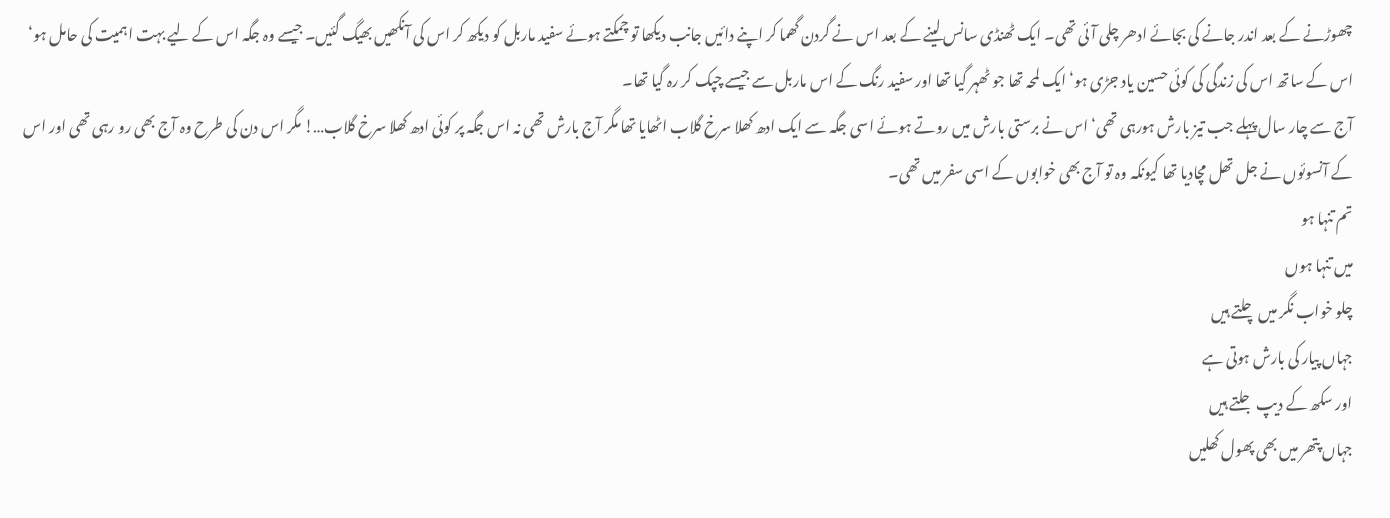چھوڑنے کے بعد اندر جانے کی بجائے ادھر چلی آئی تھی۔ ایک ٹھنڈی سانس لینے کے بعد اس نے گردن گھما کر اپنے دائیں جانب دیکھا تو چمکتے ہوئے سفید ماربل کو دیکھ کر اس کی آنکھیں بھیگ گئیں۔ جیسے وہ جگہ اس کے لیے بہت اہمیت کی حامل ہو‘ اس کے ساتھ اس کی زندگی کی کوئی حسین یاد جڑی ہو‘ ایک لمحہ تھا جو ٹھہر گیا تھا اور سفید رنگ کے اس ماربل سے جیسے چپک کر رہ گیا تھا۔
آج سے چار سال پہلے جب تیز بارش ہورہی تھی‘ اس نے برستی بارش میں روتے ہوئے اسی جگہ سے ایک ادھ کھلا سرخ گلاب اٹھایا تھا مگر آج بارش تھی نہ اس جگہ پر کوئی ادھ کھلا سرخ گلاب…! مگر اس دن کی طرح وہ آج بھی رو رہی تھی اور اس کے آنسوئوں نے جل تھل مچادیا تھا کیونکہ وہ تو آج بھی خوابوں کے اسی سفر میں تھی۔
تم تنہا ہو
میں تنہا ہوں
چلو خواب نگر میں چلتے ہیں
جہاں پیار کی بارش ہوتی ہے
اور سکھ کے دیپ جلتے ہیں
جہاں پتھر میں بھی پھول کھلیں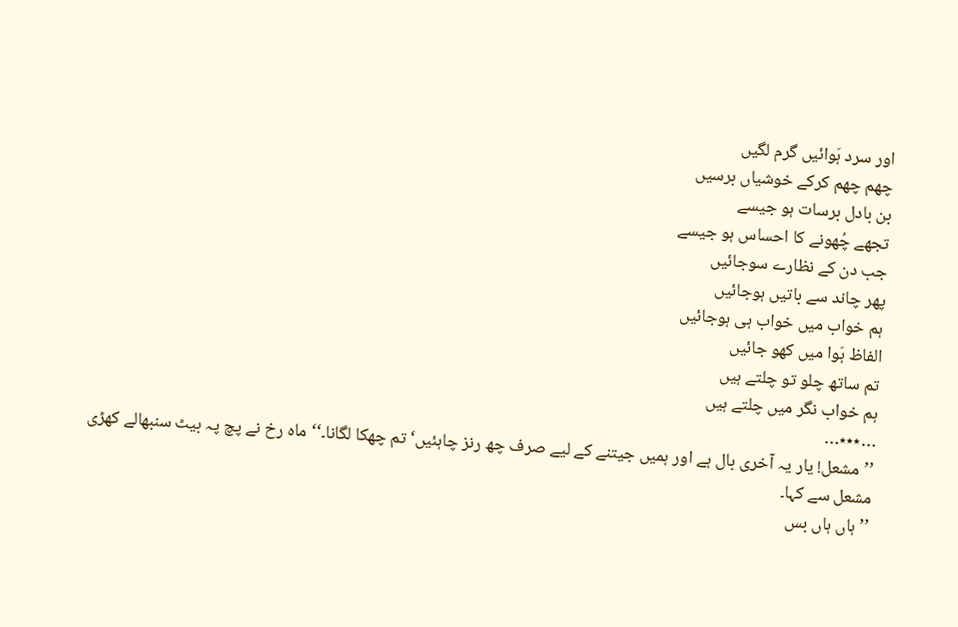اور سرد ہَوائیں گرم لگیں
چھم چھم کرکے خوشیاں برسیں
بن بادل برسات ہو جیسے
تجھے چُھونے کا احساس ہو جیسے
جب دن کے نظارے سوجائیں
پھر چاند سے باتیں ہوجائیں
ہم خواب میں خواب ہی ہوجائیں
الفاظ ہَوا میں کھو جائیں
تم ساتھ چلو تو چلتے ہیں
ہم خواب نگر میں چلتے ہیں
…٭٭٭…
’’مشعل! یار یہ آخری بال ہے اور ہمیں جیتنے کے لیے صرف چھ رنز چاہئیں‘ تم چھکا لگانا۔‘‘ ماہ رخ نے پچ پہ بیٹ سنبھالے کھڑی مشعل سے کہا۔
’’ہاں ہاں بس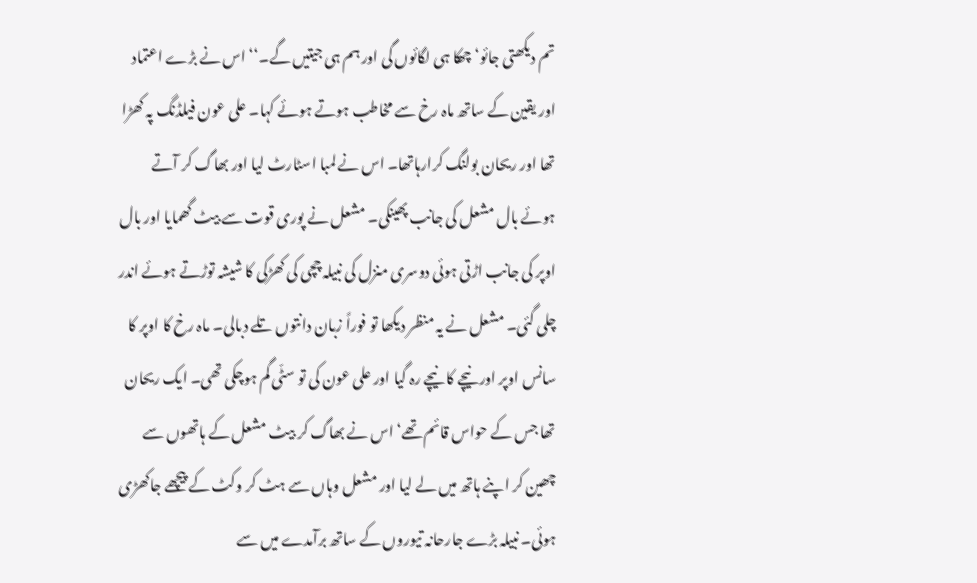تم دیکھتی جائو‘ چھکا ہی لگائوں گی اور ہم ہی جیتیں گے۔‘‘ اس نے بڑے اعتماد اور یقین کے ساتھ ماہ رخ سے مخاطب ہوتے ہوئے کہا۔ علی عون فیلڈنگ پہ کھڑا تھا اور ریحان بولنگ کرارہاتھا۔ اس نے لمبا اسٹارٹ لیا اور بھاگ کر آتے ہوئے بال مشعل کی جانب پھینکی۔ مشعل نے پوری قوت سے بیٹ گھمایا اور بال اوپر کی جانب اڑتی ہوئی دوسری منزل کی نبیلہ چچی کی کھڑکی کا شیشہ توڑتے ہوئے اندر چلی گئی۔ مشعل نے یہ منظر دیکھا تو فوراً زبان دانتوں تلے دبالی۔ ماہ رخ کا اوپر کا سانس اوپر اور نیچے کا نیچے رہ گیا اور علی عون کی تو سٹّی گم ہوچکی تھی۔ ایک ریحان تھا جس کے حواس قائم تھے‘ اس نے بھاگ کر بیٹ مشعل کے ہاتھوں سے چھین کر اپنے ہاتھ میں لے لیا اور مشعل وہاں سے ہٹ کر وکٹ کے پیچھے جاکھڑی ہوئی۔ نبیلہ بڑے جارحانہ تیوروں کے ساتھ برآمدے میں سے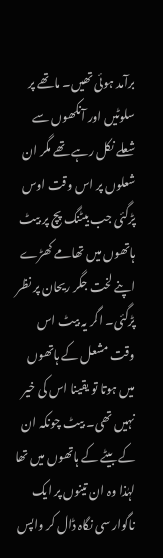برآمد ہوئی تھیں۔ ماتھے پر سلوٹیں اور آنکھوں سے شعلے نکل رہے تھے مگر ان شعلوں پر اس وقت اوس پڑگئی جب بیٹنگ پچ پر بیٹ ہاتھوں میں تھامے کھڑے اپنے لخت جگر ریحان پر نظر پڑگئی۔ اگر یہ بیٹ اس وقت مشعل کے ہاتھوں میں ہوتا تو یقینا اس کی خیر نہیں تھی۔ بیٹ چونکہ ان کے بیٹے کے ہاتھوں میں تھا لہٰذا وہ ان تینوں پر ایک ناگوار سی نگاہ ڈال کر واپس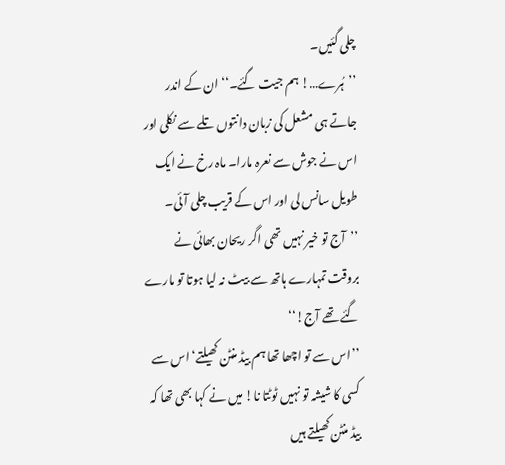چلی گئیں۔
’’ہُرے…! ہم جیت گئے۔‘‘ ان کے اندر جاتے ہی مشعل کی زبان دانتوں تلے سے نکلی اور اس نے جوش سے نعرہ مارا۔ ماہ رخ نے ایک طویل سانس لی اور اس کے قریب چلی آئی۔
’’آج تو خیر نہیں تھی اگر ریحان بھائی نے بروقت تمہارے ہاتھ سے بیٹ نہ لیا ہوتا تو مارے گئے تھے آج!‘‘
’’اس سے تو اچھا تھا ہم بیڈ منٹن کھیلتے‘ اس سے کسی کا شیشہ تو نہیں ٹوٹتا نا! میں نے کہا بھی تھا کہ بیڈ منٹن کھیلتے ہیں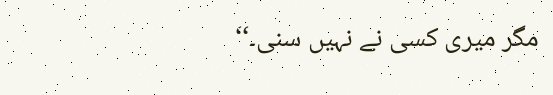مگر میری کسی نے نہیں سنی۔‘‘